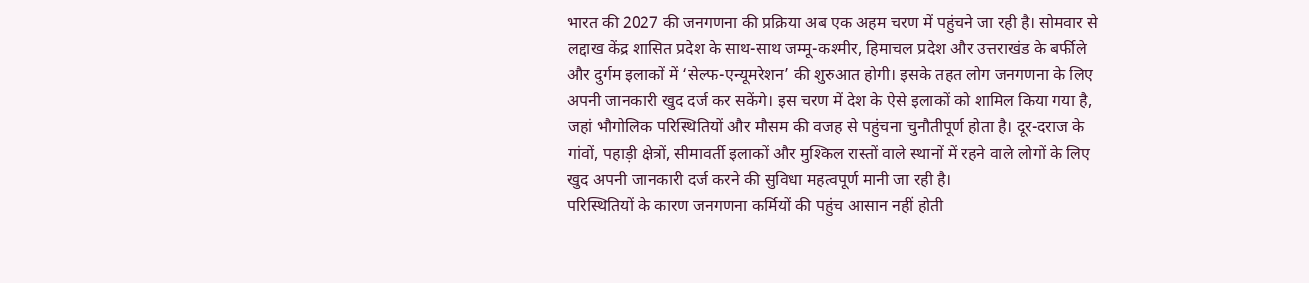भारत की 2027 की जनगणना की प्रक्रिया अब एक अहम चरण में पहुंचने जा रही है। सोमवार से लद्दाख केंद्र शासित प्रदेश के साथ-साथ जम्मू-कश्मीर, हिमाचल प्रदेश और उत्तराखंड के बर्फीले और दुर्गम इलाकों में ‘सेल्फ-एन्यूमरेशन’ की शुरुआत होगी। इसके तहत लोग जनगणना के लिए अपनी जानकारी खुद दर्ज कर सकेंगे। इस चरण में देश के ऐसे इलाकों को शामिल किया गया है, जहां भौगोलिक परिस्थितियों और मौसम की वजह से पहुंचना चुनौतीपूर्ण होता है। दूर-दराज के गांवों, पहाड़ी क्षेत्रों, सीमावर्ती इलाकों और मुश्किल रास्तों वाले स्थानों में रहने वाले लोगों के लिए खुद अपनी जानकारी दर्ज करने की सुविधा महत्वपूर्ण मानी जा रही है।
परिस्थितियों के कारण जनगणना कर्मियों की पहुंच आसान नहीं होती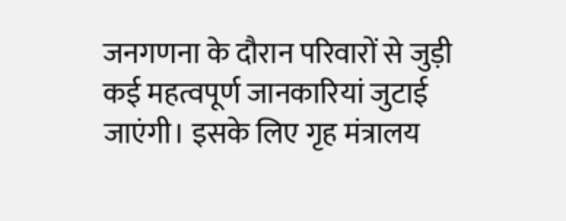जनगणना के दौरान परिवारों से जुड़ी कई महत्वपूर्ण जानकारियां जुटाई जाएंगी। इसके लिए गृह मंत्रालय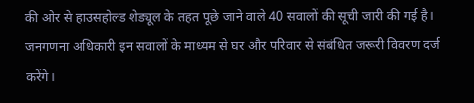की ओर से हाउसहोल्ड शेड्यूल के तहत पूछे जाने वाले 40 सवालों की सूची जारी की गई है। जनगणना अधिकारी इन सवालों के माध्यम से घर और परिवार से संबंधित जरूरी विवरण दर्ज करेंगे।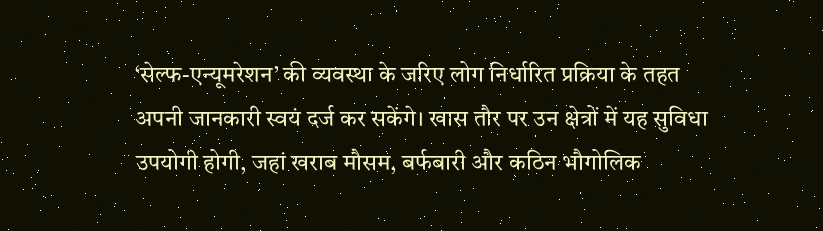‘सेल्फ-एन्यूमरेशन’ की व्यवस्था के जरिए लोग निर्धारित प्रक्रिया के तहत अपनी जानकारी स्वयं दर्ज कर सकेंगे। खास तौर पर उन क्षेत्रों में यह सुविधा उपयोगी होगी, जहां खराब मौसम, बर्फबारी और कठिन भौगोलिक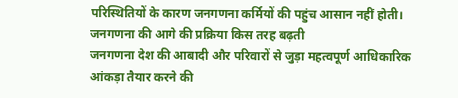परिस्थितियों के कारण जनगणना कर्मियों की पहुंच आसान नहीं होती।
जनगणना की आगे की प्रक्रिया किस तरह बढ़ती
जनगणना देश की आबादी और परिवारों से जुड़ा महत्वपूर्ण आधिकारिक आंकड़ा तैयार करने की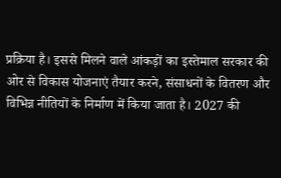प्रक्रिया है। इससे मिलने वाले आंकड़ों का इस्तेमाल सरकार की ओर से विकास योजनाएं तैयार करने, संसाधनों के वितरण और विभिन्न नीतियों के निर्माण में किया जाता है। 2027 की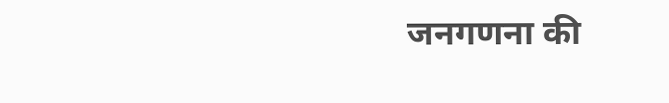जनगणना की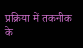प्रक्रिया में तकनीक के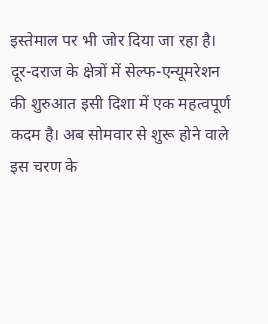इस्तेमाल पर भी जोर दिया जा रहा है। दूर-दराज के क्षेत्रों में सेल्फ-एन्यूमरेशन की शुरुआत इसी दिशा में एक महत्वपूर्ण कदम है। अब सोमवार से शुरू होने वाले इस चरण के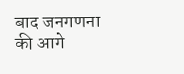बाद जनगणना की आगे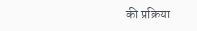की प्रक्रिया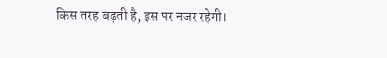किस तरह बढ़ती है, इस पर नजर रहेगी।